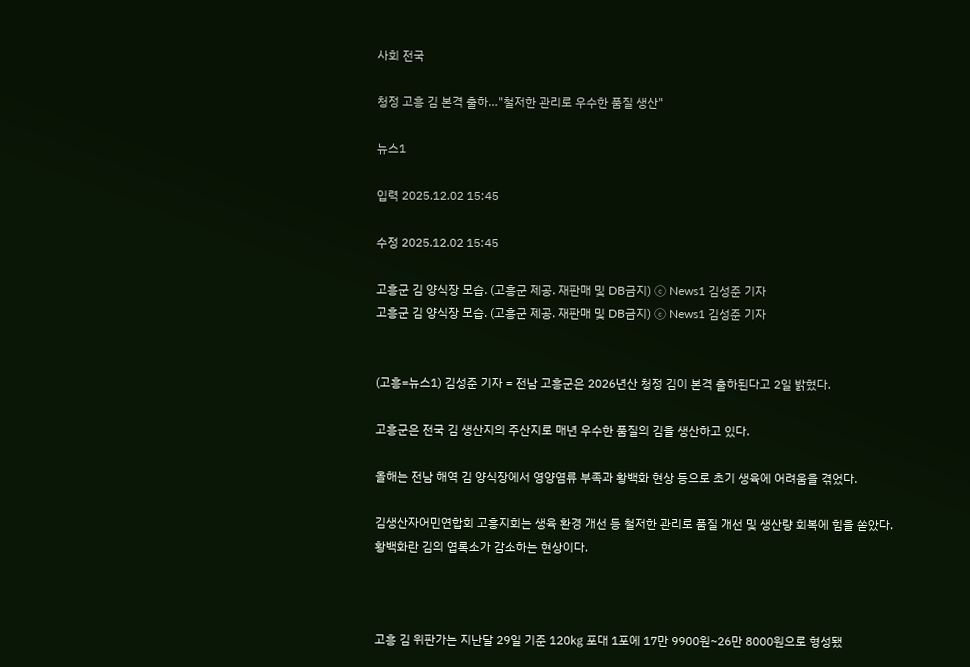사회 전국

청정 고흥 김 본격 출하…"철저한 관리로 우수한 품질 생산"

뉴스1

입력 2025.12.02 15:45

수정 2025.12.02 15:45

고흥군 김 양식장 모습. (고흥군 제공. 재판매 및 DB금지) ⓒ News1 김성준 기자
고흥군 김 양식장 모습. (고흥군 제공. 재판매 및 DB금지) ⓒ News1 김성준 기자


(고흥=뉴스1) 김성준 기자 = 전남 고흥군은 2026년산 청정 김이 본격 출하된다고 2일 밝혔다.

고흥군은 전국 김 생산지의 주산지로 매년 우수한 품질의 김을 생산하고 있다.

올해는 전남 해역 김 양식장에서 영양염류 부족과 황백화 현상 등으로 초기 생육에 어려움을 겪었다.

김생산자어민연합회 고흥지회는 생육 환경 개선 등 철저한 관리로 품질 개선 및 생산량 회복에 힘을 쏟았다.
황백화란 김의 엽록소가 감소하는 현상이다.



고흥 김 위판가는 지난달 29일 기준 120㎏ 포대 1포에 17만 9900원~26만 8000원으로 형성됐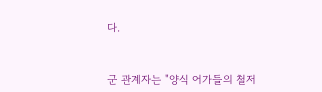다.


군 관계자는 "양식 어가들의 철저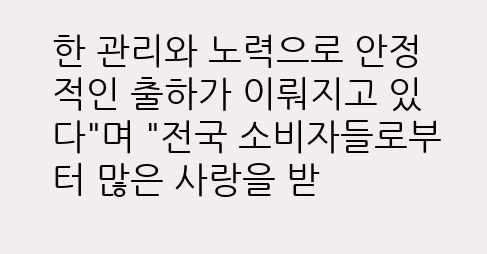한 관리와 노력으로 안정적인 출하가 이뤄지고 있다"며 "전국 소비자들로부터 많은 사랑을 받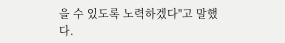을 수 있도록 노력하겠다"고 말했다.